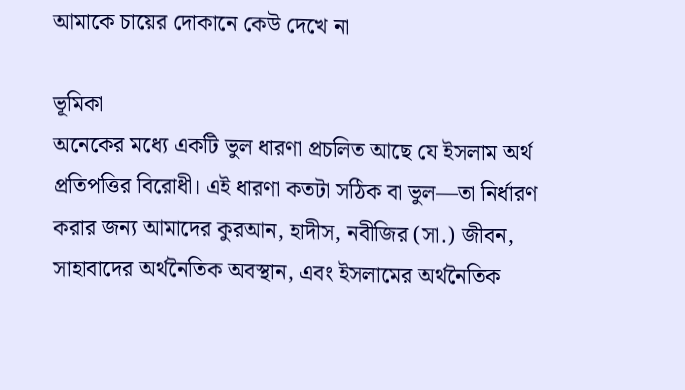আমাকে চায়ের দোকানে কেউ দেখে না

ভূমিকা
অনেকের মধ্যে একটি ভুল ধারণা প্রচলিত আছে যে ইসলাম অর্থ প্রতিপত্তির বিরোধী। এই ধারণা কতটা সঠিক বা ভুল—তা নির্ধারণ করার জন্য আমাদের কুরআন, হাদীস, নবীজির (সা.) জীবন, সাহাবাদের অর্থনৈতিক অবস্থান, এবং ইসলামের অর্থনৈতিক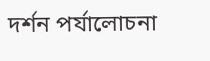দর্শন পর্যালোচনা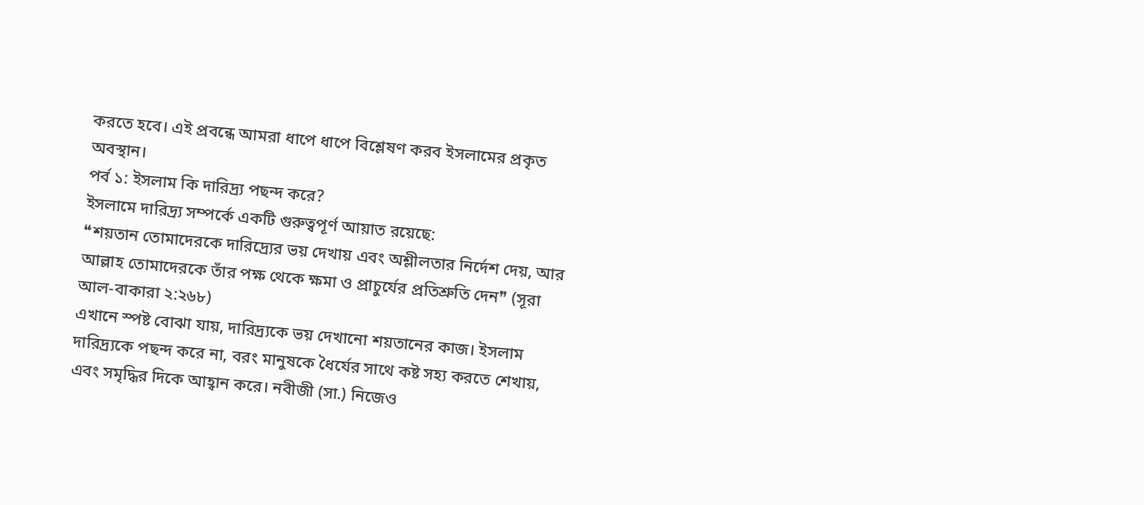করতে হবে। এই প্রবন্ধে আমরা ধাপে ধাপে বিশ্লেষণ করব ইসলামের প্রকৃত অবস্থান।
পর্ব ১: ইসলাম কি দারিদ্র্য পছন্দ করে?
ইসলামে দারিদ্র্য সম্পর্কে একটি গুরুত্বপূর্ণ আয়াত রয়েছে:
❝শয়তান তোমাদেরকে দারিদ্র্যের ভয় দেখায় এবং অশ্লীলতার নির্দেশ দেয়, আর আল্লাহ তোমাদেরকে তাঁর পক্ষ থেকে ক্ষমা ও প্রাচুর্যের প্রতিশ্রুতি দেন❞ (সূরা আল-বাকারা ২:২৬৮)
এখানে স্পষ্ট বোঝা যায়, দারিদ্র্যকে ভয় দেখানো শয়তানের কাজ। ইসলাম দারিদ্র্যকে পছন্দ করে না, বরং মানুষকে ধৈর্যের সাথে কষ্ট সহ্য করতে শেখায়, এবং সমৃদ্ধির দিকে আহ্বান করে। নবীজী (সা.) নিজেও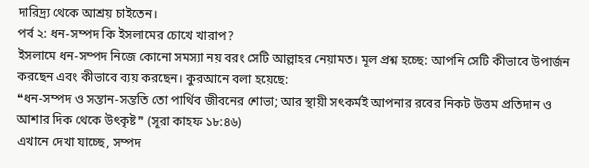দারিদ্র্য থেকে আশ্রয় চাইতেন।
পর্ব ২: ধন-সম্পদ কি ইসলামের চোখে খারাপ?
ইসলামে ধন-সম্পদ নিজে কোনো সমস্যা নয় বরং সেটি আল্লাহর নেয়ামত। মূল প্রশ্ন হচ্ছে: আপনি সেটি কীভাবে উপার্জন করছেন এবং কীভাবে ব্যয় করছেন। কুরআনে বলা হয়েছে:
❝ধন-সম্পদ ও সন্তান-সন্ততি তো পার্থিব জীবনের শোভা; আর স্থায়ী সৎকর্মই আপনার রবের নিকট উত্তম প্রতিদান ও আশার দিক থেকে উৎকৃষ্ট❞ (সূরা কাহফ ১৮:৪৬)
এখানে দেখা যাচ্ছে, সম্পদ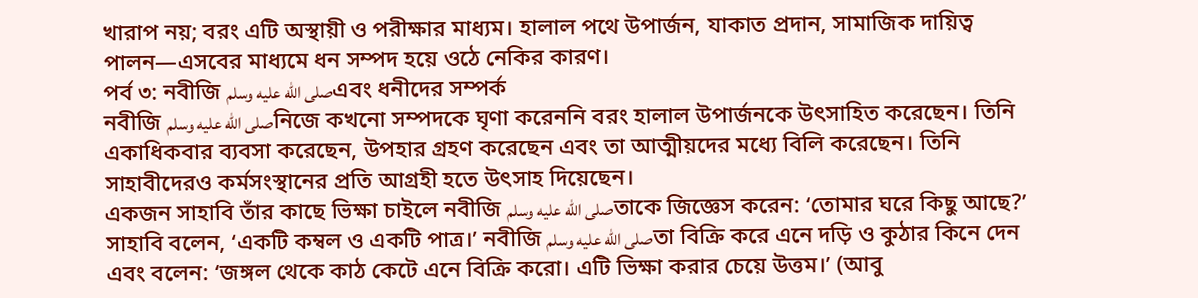খারাপ নয়; বরং এটি অস্থায়ী ও পরীক্ষার মাধ্যম। হালাল পথে উপার্জন, যাকাত প্রদান, সামাজিক দায়িত্ব পালন—এসবের মাধ্যমে ধন সম্পদ হয়ে ওঠে নেকির কারণ।
পর্ব ৩: নবীজি صلى الله عليه وسلمএবং ধনীদের সম্পর্ক
নবীজি صلى الله عليه وسلمনিজে কখনো সম্পদকে ঘৃণা করেননি বরং হালাল উপার্জনকে উৎসাহিত করেছেন। তিনি একাধিকবার ব্যবসা করেছেন, উপহার গ্রহণ করেছেন এবং তা আত্মীয়দের মধ্যে বিলি করেছেন। তিনি সাহাবীদেরও কর্মসংস্থানের প্রতি আগ্রহী হতে উৎসাহ দিয়েছেন।
একজন সাহাবি তাঁর কাছে ভিক্ষা চাইলে নবীজি صلى الله عليه وسلمতাকে জিজ্ঞেস করেন: ‘তোমার ঘরে কিছু আছে?’ সাহাবি বলেন, ‘একটি কম্বল ও একটি পাত্র।’ নবীজি صلى الله عليه وسلمতা বিক্রি করে এনে দড়ি ও কুঠার কিনে দেন এবং বলেন: ‘জঙ্গল থেকে কাঠ কেটে এনে বিক্রি করো। এটি ভিক্ষা করার চেয়ে উত্তম।’ (আবু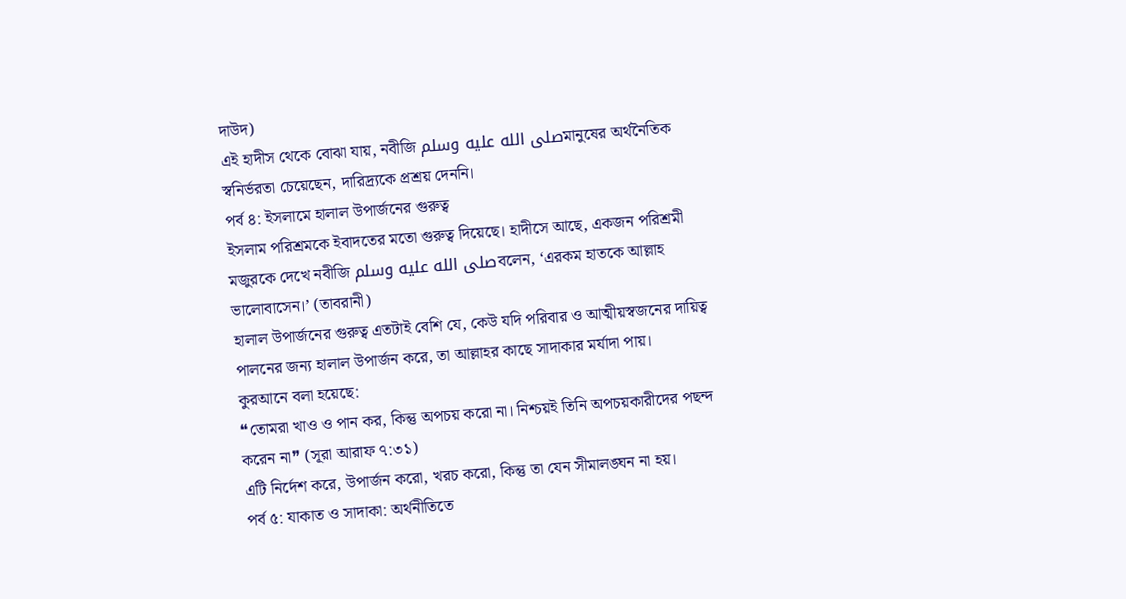দাউদ)
এই হাদীস থেকে বোঝা যায়, নবীজি صلى الله عليه وسلمমানুষের অর্থনৈতিক স্বনির্ভরতা চেয়েছেন, দারিদ্র্যকে প্রশ্রয় দেননি।
পর্ব ৪: ইসলামে হালাল উপার্জনের গুরুত্ব
ইসলাম পরিশ্রমকে ইবাদতের মতো গুরুত্ব দিয়েছে। হাদীসে আছে, একজন পরিশ্রমী মজুরকে দেখে নবীজি صلى الله عليه وسلمবলেন, ‘এরকম হাতকে আল্লাহ ভালোবাসেন।’ (তাবরানী)
হালাল উপার্জনের গুরুত্ব এতটাই বেশি যে, কেউ যদি পরিবার ও আত্মীয়স্বজনের দায়িত্ব পালনের জন্য হালাল উপার্জন করে, তা আল্লাহর কাছে সাদাকার মর্যাদা পায়।
কুরআনে বলা হয়েছে:
❝তোমরা খাও ও পান কর, কিন্তু অপচয় করো না। নিশ্চয়ই তিনি অপচয়কারীদের পছন্দ করেন না❞ (সূরা আরাফ ৭:৩১)
এটি নির্দেশ করে, উপার্জন করো, খরচ করো, কিন্তু তা যেন সীমালঙ্ঘন না হয়।
পর্ব ৫: যাকাত ও সাদাকা: অর্থনীতিতে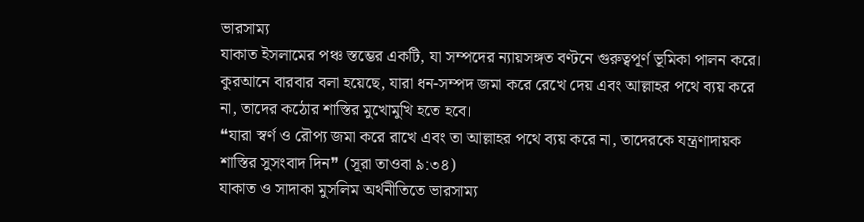ভারসাম্য
যাকাত ইসলামের পঞ্চ স্তম্ভের একটি, যা সম্পদের ন্যায়সঙ্গত বণ্টনে গুরুত্বপূর্ণ ভূমিকা পালন করে। কুরআনে বারবার বলা হয়েছে, যারা ধন-সম্পদ জমা করে রেখে দেয় এবং আল্লাহর পথে ব্যয় করে না, তাদের কঠোর শাস্তির মুখোমুখি হতে হবে।
❝যারা স্বর্ণ ও রৌপ্য জমা করে রাখে এবং তা আল্লাহর পথে ব্যয় করে না, তাদেরকে যন্ত্রণাদায়ক শাস্তির সুসংবাদ দিন❞ (সূরা তাওবা ৯:৩৪)
যাকাত ও সাদাকা মুসলিম অর্থনীতিতে ভারসাম্য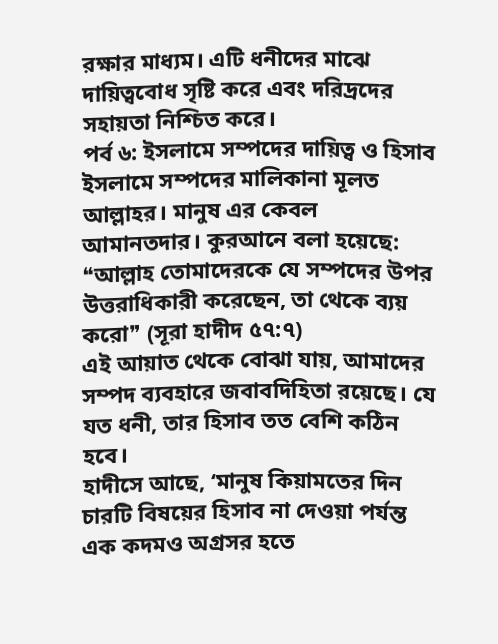রক্ষার মাধ্যম। এটি ধনীদের মাঝে দায়িত্ববোধ সৃষ্টি করে এবং দরিদ্রদের সহায়তা নিশ্চিত করে।
পর্ব ৬: ইসলামে সম্পদের দায়িত্ব ও হিসাব
ইসলামে সম্পদের মালিকানা মূলত আল্লাহর। মানুষ এর কেবল আমানতদার। কুরআনে বলা হয়েছে:
❝আল্লাহ তোমাদেরকে যে সম্পদের উপর উত্তরাধিকারী করেছেন, তা থেকে ব্যয় করো❞ (সূরা হাদীদ ৫৭:৭)
এই আয়াত থেকে বোঝা যায়, আমাদের সম্পদ ব্যবহারে জবাবদিহিতা রয়েছে। যে যত ধনী, তার হিসাব তত বেশি কঠিন হবে।
হাদীসে আছে, ‘মানুষ কিয়ামতের দিন চারটি বিষয়ের হিসাব না দেওয়া পর্যন্ত এক কদমও অগ্রসর হতে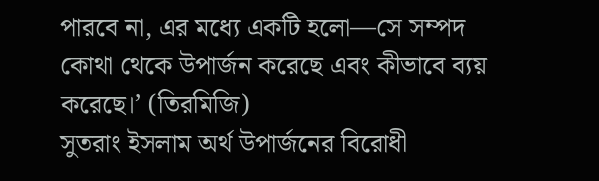পারবে না, এর মধ্যে একটি হলো—সে সম্পদ কোথা থেকে উপার্জন করেছে এবং কীভাবে ব্যয় করেছে।’ (তিরমিজি)
সুতরাং ইসলাম অর্থ উপার্জনের বিরোধী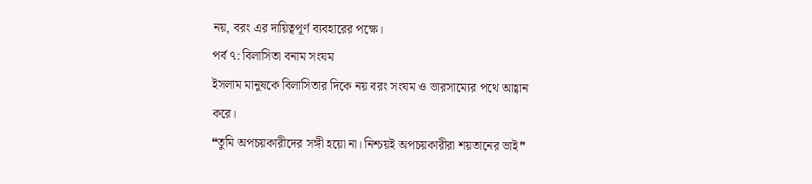নয়, বরং এর দায়িত্বপূর্ণ ব্যবহারের পক্ষে।
পর্ব ৭: বিলাসিতা বনাম সংযম
ইসলাম মানুষকে বিলাসিতার দিকে নয় বরং সংযম ও ভারসাম্যের পথে আহ্বান করে।
❝তুমি অপচয়কারীদের সঙ্গী হয়ো না। নিশ্চয়ই অপচয়কারীরা শয়তানের ভাই❞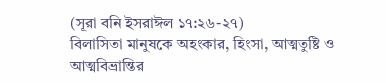(সূরা বনি ইসরাঈল ১৭:২৬-২৭)
বিলাসিতা মানুষকে অহংকার, হিংসা, আত্মতুষ্টি ও আত্মবিভ্রান্তির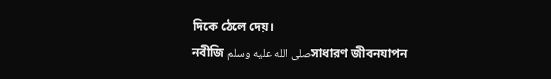দিকে ঠেলে দেয়।
নবীজি صلى الله عليه وسلمসাধারণ জীবনযাপন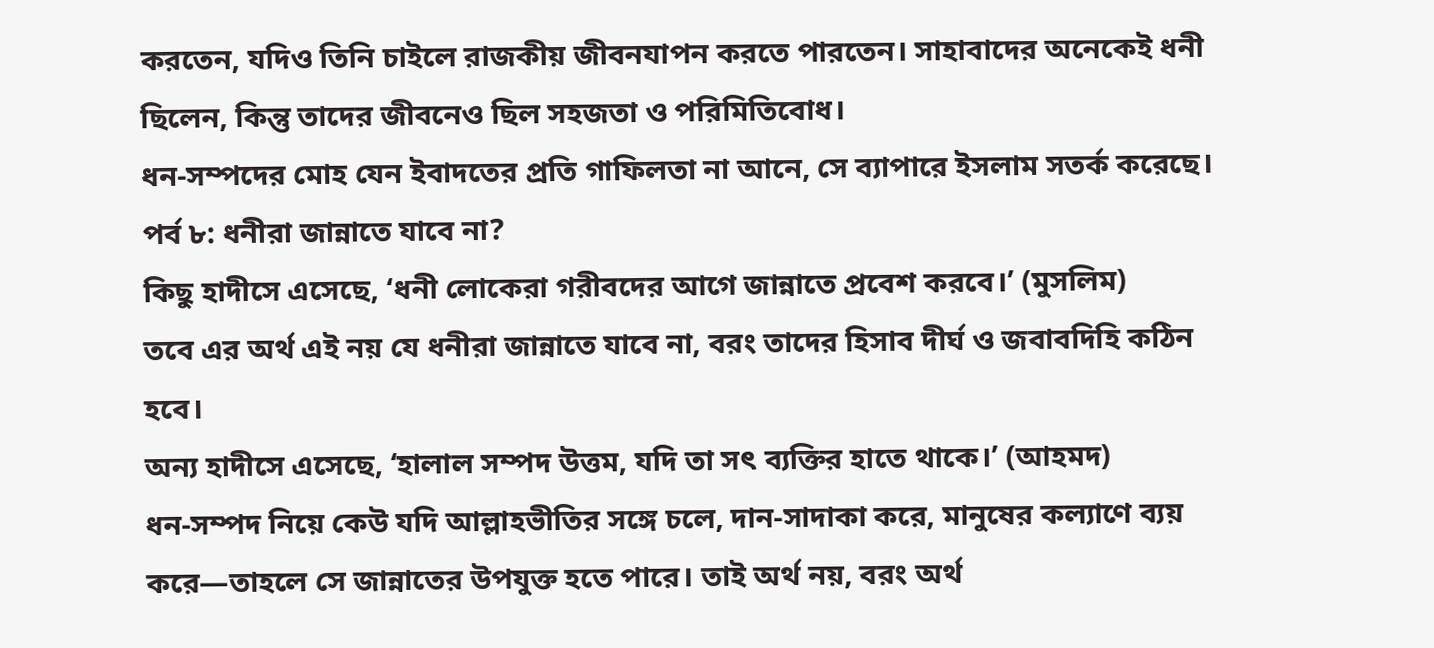করতেন, যদিও তিনি চাইলে রাজকীয় জীবনযাপন করতে পারতেন। সাহাবাদের অনেকেই ধনী ছিলেন, কিন্তু তাদের জীবনেও ছিল সহজতা ও পরিমিতিবোধ।
ধন-সম্পদের মোহ যেন ইবাদতের প্রতি গাফিলতা না আনে, সে ব্যাপারে ইসলাম সতর্ক করেছে।
পর্ব ৮: ধনীরা জান্নাতে যাবে না?
কিছু হাদীসে এসেছে, ‘ধনী লোকেরা গরীবদের আগে জান্নাতে প্রবেশ করবে।’ (মুসলিম)
তবে এর অর্থ এই নয় যে ধনীরা জান্নাতে যাবে না, বরং তাদের হিসাব দীর্ঘ ও জবাবদিহি কঠিন হবে।
অন্য হাদীসে এসেছে, ‘হালাল সম্পদ উত্তম, যদি তা সৎ ব্যক্তির হাতে থাকে।’ (আহমদ)
ধন-সম্পদ নিয়ে কেউ যদি আল্লাহভীতির সঙ্গে চলে, দান-সাদাকা করে, মানুষের কল্যাণে ব্যয় করে—তাহলে সে জান্নাতের উপযুক্ত হতে পারে। তাই অর্থ নয়, বরং অর্থ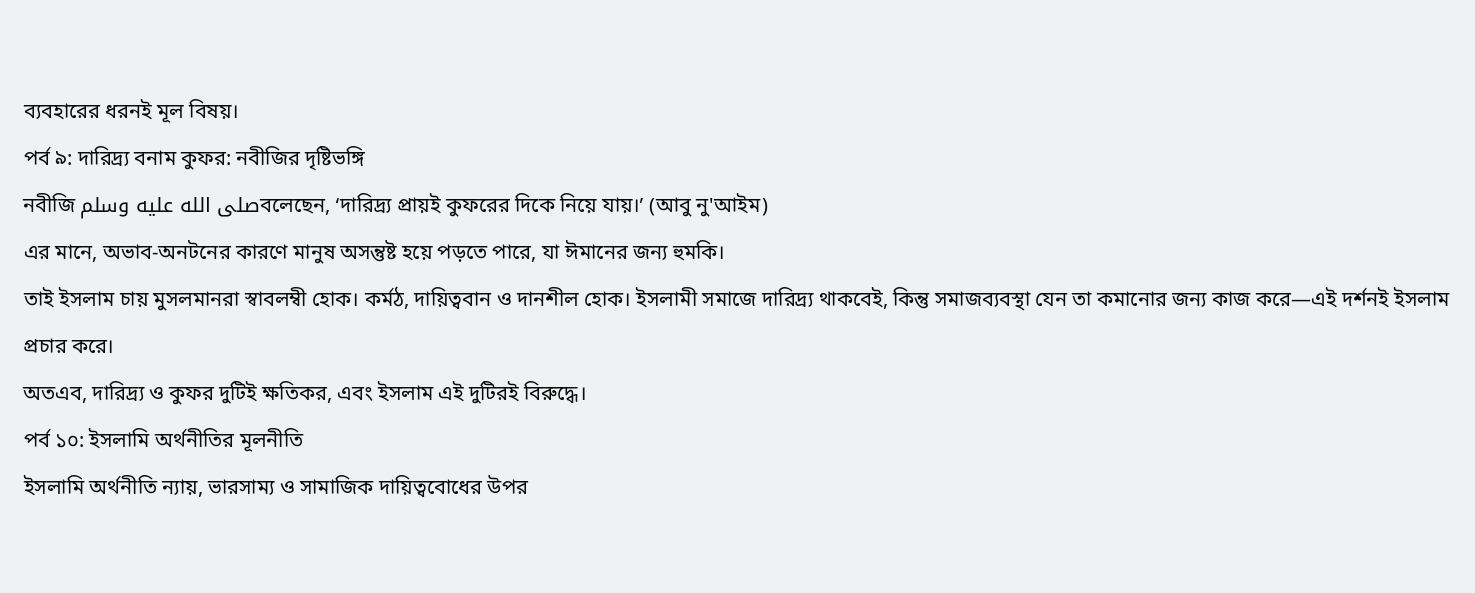ব্যবহারের ধরনই মূল বিষয়।
পর্ব ৯: দারিদ্র্য বনাম কুফর: নবীজির দৃষ্টিভঙ্গি
নবীজি صلى الله عليه وسلمবলেছেন, ‘দারিদ্র্য প্রায়ই কুফরের দিকে নিয়ে যায়।’ (আবু নু'আইম)
এর মানে, অভাব-অনটনের কারণে মানুষ অসন্তুষ্ট হয়ে পড়তে পারে, যা ঈমানের জন্য হুমকি।
তাই ইসলাম চায় মুসলমানরা স্বাবলম্বী হোক। কর্মঠ, দায়িত্ববান ও দানশীল হোক। ইসলামী সমাজে দারিদ্র্য থাকবেই, কিন্তু সমাজব্যবস্থা যেন তা কমানোর জন্য কাজ করে—এই দর্শনই ইসলাম প্রচার করে।
অতএব, দারিদ্র্য ও কুফর দুটিই ক্ষতিকর, এবং ইসলাম এই দুটিরই বিরুদ্ধে।
পর্ব ১০: ইসলামি অর্থনীতির মূলনীতি
ইসলামি অর্থনীতি ন্যায়, ভারসাম্য ও সামাজিক দায়িত্ববোধের উপর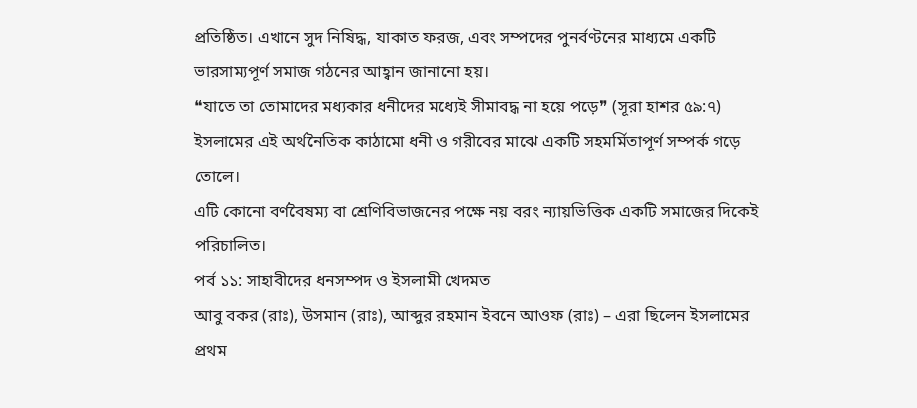প্রতিষ্ঠিত। এখানে সুদ নিষিদ্ধ, যাকাত ফরজ, এবং সম্পদের পুনর্বণ্টনের মাধ্যমে একটি ভারসাম্যপূর্ণ সমাজ গঠনের আহ্বান জানানো হয়।
❝যাতে তা তোমাদের মধ্যকার ধনীদের মধ্যেই সীমাবদ্ধ না হয়ে পড়ে❞ (সূরা হাশর ৫৯:৭)
ইসলামের এই অর্থনৈতিক কাঠামো ধনী ও গরীবের মাঝে একটি সহমর্মিতাপূর্ণ সম্পর্ক গড়ে তোলে।
এটি কোনো বর্ণবৈষম্য বা শ্রেণিবিভাজনের পক্ষে নয় বরং ন্যায়ভিত্তিক একটি সমাজের দিকেই পরিচালিত।
পর্ব ১১: সাহাবীদের ধনসম্পদ ও ইসলামী খেদমত
আবু বকর (রাঃ), উসমান (রাঃ), আব্দুর রহমান ইবনে আওফ (রাঃ) – এরা ছিলেন ইসলামের প্রথম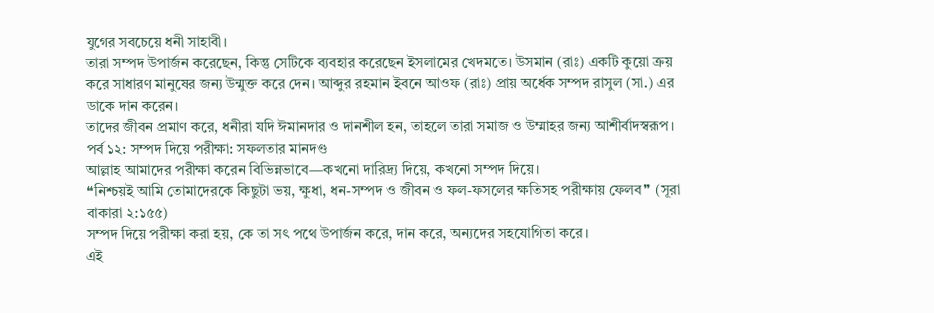যুগের সবচেয়ে ধনী সাহাবী।
তারা সম্পদ উপার্জন করেছেন, কিন্তু সেটিকে ব্যবহার করেছেন ইসলামের খেদমতে। উসমান (রাঃ) একটি কুয়ো ক্রয় করে সাধারণ মানুষের জন্য উন্মুক্ত করে দেন। আব্দুর রহমান ইবনে আওফ (রাঃ) প্রায় অর্ধেক সম্পদ রাসুল (সা.) এর ডাকে দান করেন।
তাদের জীবন প্রমাণ করে, ধনীরা যদি ঈমানদার ও দানশীল হন, তাহলে তারা সমাজ ও উম্মাহর জন্য আশীর্বাদস্বরূপ।
পর্ব ১২: সম্পদ দিয়ে পরীক্ষা: সফলতার মানদণ্ড
আল্লাহ আমাদের পরীক্ষা করেন বিভিন্নভাবে—কখনো দারিদ্র্য দিয়ে, কখনো সম্পদ দিয়ে।
❝নিশ্চয়ই আমি তোমাদেরকে কিছুটা ভয়, ক্ষুধা, ধন-সম্পদ ও জীবন ও ফল-ফসলের ক্ষতিসহ পরীক্ষায় ফেলব❞ (সূরা বাকারা ২:১৫৫)
সম্পদ দিয়ে পরীক্ষা করা হয়, কে তা সৎ পথে উপার্জন করে, দান করে, অন্যদের সহযোগিতা করে।
এই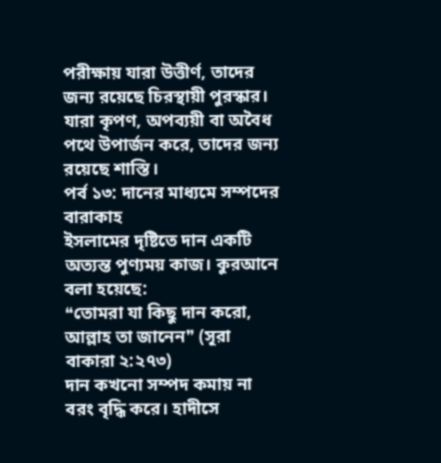পরীক্ষায় যারা উত্তীর্ণ, তাদের জন্য রয়েছে চিরস্থায়ী পুরস্কার। যারা কৃপণ, অপব্যয়ী বা অবৈধ পথে উপার্জন করে, তাদের জন্য রয়েছে শাস্তি।
পর্ব ১৩: দানের মাধ্যমে সম্পদের বারাকাহ
ইসলামের দৃষ্টিতে দান একটি অত্যন্ত পুণ্যময় কাজ। কুরআনে বলা হয়েছে:
❝তোমরা যা কিছু দান করো, আল্লাহ তা জানেন❞ (সূরা বাকারা ২:২৭৩)
দান কখনো সম্পদ কমায় না বরং বৃদ্ধি করে। হাদীসে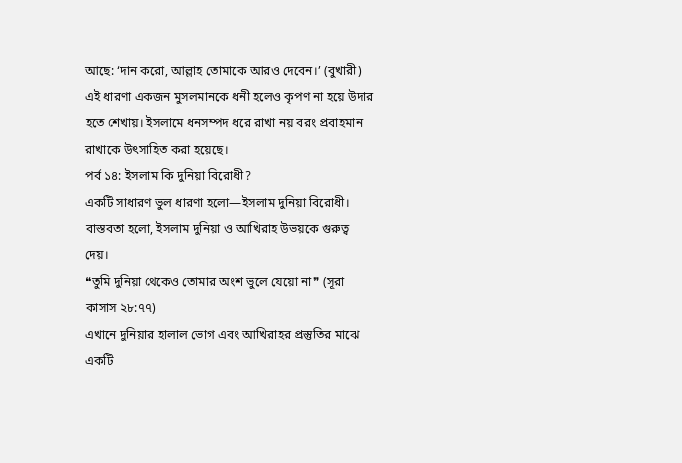আছে: ‘দান করো, আল্লাহ তোমাকে আরও দেবেন।’ (বুখারী)
এই ধারণা একজন মুসলমানকে ধনী হলেও কৃপণ না হয়ে উদার হতে শেখায়। ইসলামে ধনসম্পদ ধরে রাখা নয় বরং প্রবাহমান রাখাকে উৎসাহিত করা হয়েছে।
পর্ব ১৪: ইসলাম কি দুনিয়া বিরোধী?
একটি সাধারণ ভুল ধারণা হলো—ইসলাম দুনিয়া বিরোধী। বাস্তবতা হলো, ইসলাম দুনিয়া ও আখিরাহ উভয়কে গুরুত্ব দেয়।
❝তুমি দুনিয়া থেকেও তোমার অংশ ভুলে যেয়ো না❞ (সূরা কাসাস ২৮:৭৭)
এখানে দুনিয়ার হালাল ভোগ এবং আখিরাহর প্রস্তুতির মাঝে একটি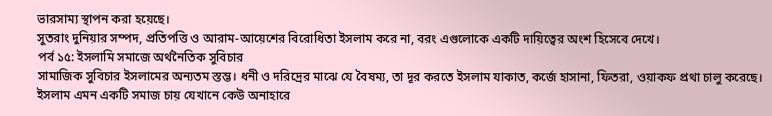ভারসাম্য স্থাপন করা হয়েছে।
সুতরাং দুনিয়ার সম্পদ, প্রতিপত্তি ও আরাম-আয়েশের বিরোধিতা ইসলাম করে না, বরং এগুলোকে একটি দায়িত্বের অংশ হিসেবে দেখে।
পর্ব ১৫: ইসলামি সমাজে অর্থনৈতিক সুবিচার
সামাজিক সুবিচার ইসলামের অন্যতম স্তম্ভ। ধনী ও দরিদ্রের মাঝে যে বৈষম্য, তা দূর করতে ইসলাম যাকাত, কর্জে হাসানা, ফিতরা, ওয়াকফ প্রথা চালু করেছে।
ইসলাম এমন একটি সমাজ চায় যেখানে কেউ অনাহারে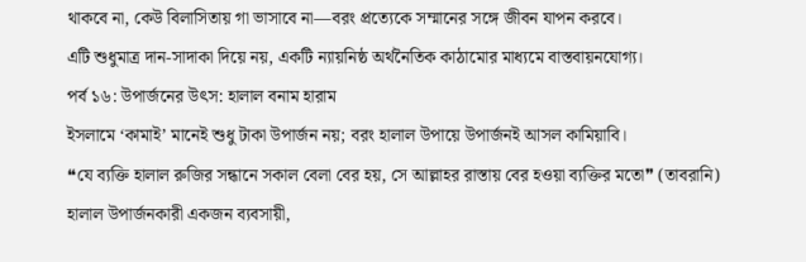থাকবে না, কেউ বিলাসিতায় গা ভাসাবে না—বরং প্রত্যেকে সম্মানের সঙ্গে জীবন যাপন করবে।
এটি শুধুমাত্র দান-সাদাকা দিয়ে নয়, একটি ন্যায়নিষ্ঠ অর্থনৈতিক কাঠামোর মাধ্যমে বাস্তবায়নযোগ্য।
পর্ব ১৬: উপার্জনের উৎস: হালাল বনাম হারাম
ইসলামে ‘কামাই’ মানেই শুধু টাকা উপার্জন নয়; বরং হালাল উপায়ে উপার্জনই আসল কামিয়াবি।
❝যে ব্যক্তি হালাল রুজির সন্ধানে সকাল বেলা বের হয়, সে আল্লাহর রাস্তায় বের হওয়া ব্যক্তির মতো❞ (তাবরানি)
হালাল উপার্জনকারী একজন ব্যবসায়ী,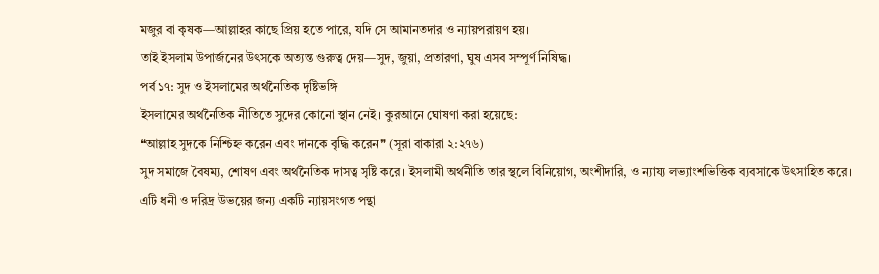মজুর বা কৃষক—আল্লাহর কাছে প্রিয় হতে পারে, যদি সে আমানতদার ও ন্যায়পরায়ণ হয়।
তাই ইসলাম উপার্জনের উৎসকে অত্যন্ত গুরুত্ব দেয়—সুদ, জুয়া, প্রতারণা, ঘুষ এসব সম্পূর্ণ নিষিদ্ধ।
পর্ব ১৭: সুদ ও ইসলামের অর্থনৈতিক দৃষ্টিভঙ্গি
ইসলামের অর্থনৈতিক নীতিতে সুদের কোনো স্থান নেই। কুরআনে ঘোষণা করা হয়েছে:
❝আল্লাহ সুদকে নিশ্চিহ্ন করেন এবং দানকে বৃদ্ধি করেন❞ (সূরা বাকারা ২:২৭৬)
সুদ সমাজে বৈষম্য, শোষণ এবং অর্থনৈতিক দাসত্ব সৃষ্টি করে। ইসলামী অর্থনীতি তার স্থলে বিনিয়োগ, অংশীদারি, ও ন্যায্য লভ্যাংশভিত্তিক ব্যবসাকে উৎসাহিত করে।
এটি ধনী ও দরিদ্র উভয়ের জন্য একটি ন্যায়সংগত পন্থা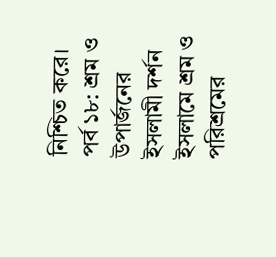নিশ্চিত করে।
পর্ব ১৮: শ্রম ও উপার্জনের ইসলামী দর্শন
ইসলামে শ্রম ও পরিশ্রমের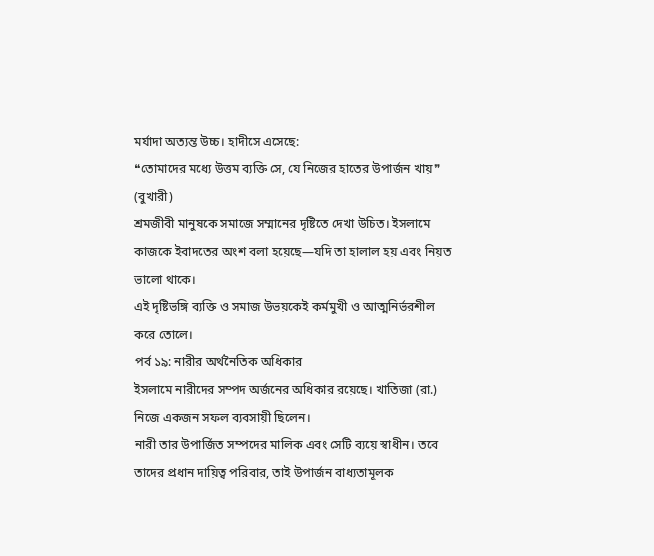মর্যাদা অত্যন্ত উচ্চ। হাদীসে এসেছে:
❝তোমাদের মধ্যে উত্তম ব্যক্তি সে, যে নিজের হাতের উপার্জন খায়❞ (বুখারী)
শ্রমজীবী মানুষকে সমাজে সম্মানের দৃষ্টিতে দেখা উচিত। ইসলামে কাজকে ইবাদতের অংশ বলা হয়েছে—যদি তা হালাল হয় এবং নিয়ত ভালো থাকে।
এই দৃষ্টিভঙ্গি ব্যক্তি ও সমাজ উভয়কেই কর্মমুখী ও আত্মনির্ভরশীল করে তোলে।
পর্ব ১৯: নারীর অর্থনৈতিক অধিকার
ইসলামে নারীদের সম্পদ অর্জনের অধিকার রয়েছে। খাতিজা (রা.) নিজে একজন সফল ব্যবসায়ী ছিলেন।
নারী তার উপার্জিত সম্পদের মালিক এবং সেটি ব্যয়ে স্বাধীন। তবে তাদের প্রধান দায়িত্ব পরিবার, তাই উপার্জন বাধ্যতামূলক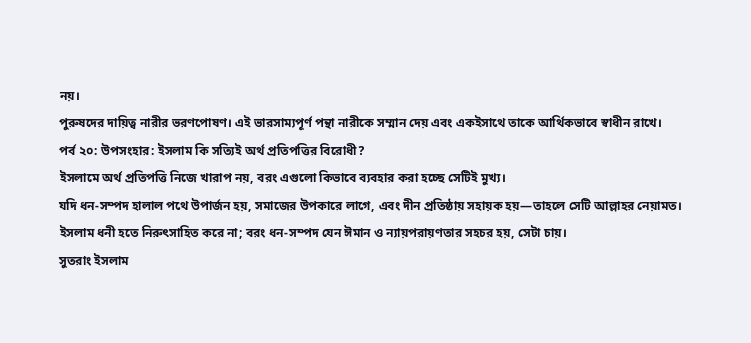নয়।
পুরুষদের দায়িত্ব নারীর ভরণপোষণ। এই ভারসাম্যপূর্ণ পন্থা নারীকে সম্মান দেয় এবং একইসাথে তাকে আর্থিকভাবে স্বাধীন রাখে।
পর্ব ২০: উপসংহার: ইসলাম কি সত্যিই অর্থ প্রতিপত্তির বিরোধী?
ইসলামে অর্থ প্রতিপত্তি নিজে খারাপ নয়, বরং এগুলো কিভাবে ব্যবহার করা হচ্ছে সেটিই মুখ্য।
যদি ধন-সম্পদ হালাল পথে উপার্জন হয়, সমাজের উপকারে লাগে, এবং দীন প্রতিষ্ঠায় সহায়ক হয়—তাহলে সেটি আল্লাহর নেয়ামত।
ইসলাম ধনী হতে নিরুৎসাহিত করে না; বরং ধন-সম্পদ যেন ঈমান ও ন্যায়পরায়ণতার সহচর হয়, সেটা চায়।
সুতরাং ইসলাম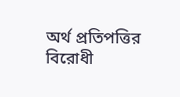অর্থ প্রতিপত্তির বিরোধী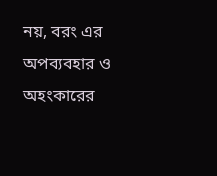নয়, বরং এর অপব্যবহার ও অহংকারের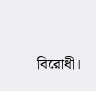বিরোধী।